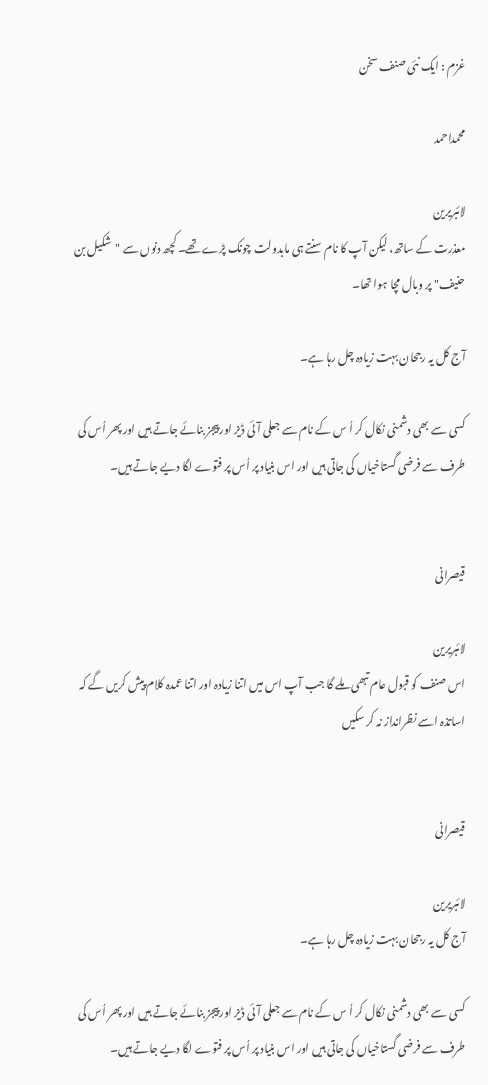غزم : ایک نئی صنف سخن

محمداحمد

لائبریرین
معذرت کے ساتھ، لیکن آپ کا نام سنتے ہی مابدولت چونک پڑے تھے۔ کچھ دنوں سے "شکیل بن حنیف" پر وبال مچا ہوا تھا۔

آج کل یہ رجحان بہت زیادہ چل رہا ہے۔

کسی سے بھی دشمنی نکال کر اُ س کے نام سے جعلی آئی ڈیز اور پیجز بنائے جاتے ہیں اور پھر اُس کی طرف سے فرضی گستاخیاں کی جاتی ہیں اور اس بنیاد پر اُس پر فتوے لگا دیے جاتے ہیں۔


قیصرانی

لائبریرین
اس صنف کو قبول عام تبھی ملے گا جب آپ اس میں اتنا زیادہ اور اتنا عمدہ کلام پیش کریں گے کہ اساتذہ اسے نظرانداز نہ کر سکیں


قیصرانی

لائبریرین
آج کل یہ رجحان بہت زیادہ چل رہا ہے۔

کسی سے بھی دشمنی نکال کر اُ س کے نام سے جعلی آئی ڈیز اور پیجز بنائے جاتے ہیں اور پھر اُس کی طرف سے فرضی گستاخیاں کی جاتی ہیں اور اس بنیاد پر اُس پر فتوے لگا دیے جاتے ہیں۔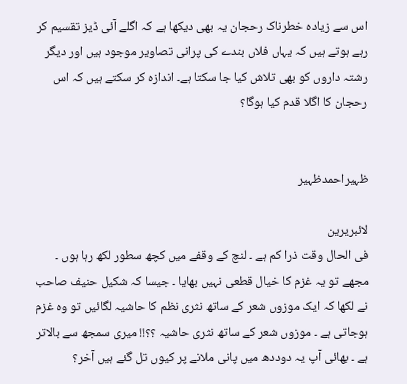اس سے زیادہ خطرناک رحجان یہ بھی دیکھا ہے کہ اگلے آئی ڈیز تقسیم کر رہے ہوتے ہیں کہ یہاں فلاں بندے کی پرانی تصاویر موجود ہیں اور دیگر رشتہ داروں کو بھی تلاش کیا جا سکتا ہے۔ اندازہ کر سکتے ہیں کہ اس رحجان کا اگلا قدم کیا ہوگا؟


ظہیراحمدظہیر

لائبریرین
فی الحال وقت ذرا کم ہے ۔ لنچ کے وقفے میں کچھ سطور لکھ رہا ہوں ۔
مجھے تو یہ غزم کا خیال قطعی نہیں بھایا ۔ جیسا کہ شکیل حنیف صاحب نے لکھا کہ ایک موزوں شعر کے ساتھ نثری نظم کا حاشیہ لگائیں تو وہ غزم ہوجاتی ہے ۔ موزوں شعر کے ساتھ نثری حاشیہ ؟؟!! میری سمجھ سے بالاتر ہے ۔ بھائی آپ یہ دوددھ میں پانی ملانے پر کیوں تل گئے ہیں آخر؟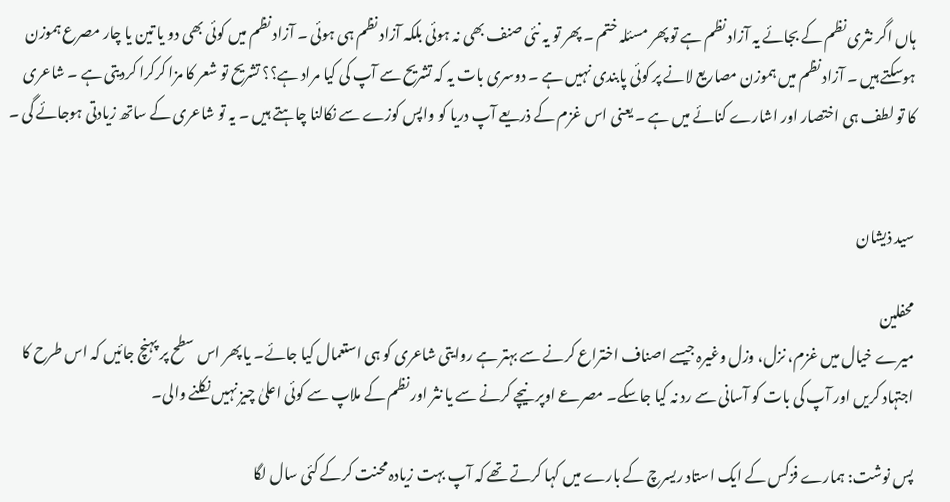ہاں اگر نثری نظم کے بجائے یہ آزاد نظم ہے تو پھر مسئلہ ختم ۔ پھر تو یہ نئی صنف بھی نہ ہوئی بلکہ آزاد نظم ہی ہوئی ۔ آزاد نظم میں کوئی بھی دو یا تین یا چار مصرع ہموزن ہوسکتے ہیں ۔ آزاد نظم میں ہموزن مصاریع لانے پر کوئی پابندی نہیں ہے ۔ دوسری بات یہ کہ تشریح سے آپ کی کیا مراد ہے؟؟ تشریح تو شعر کا مزا کرکرا کردیتی ہے ۔ شاعری کا تو لطف ہی اختصار اور اشارے کنائے میں ہے ۔ یعنی اس غزم کے ذریعے آپ دریا کو واپس کوزے سے نکالنا چاہتے ہیں ۔ یہ تو شاعری کے ساتھ زیادتی ہوجائے گی ۔


سید ذیشان

محفلین
میرے خیال میں غزم، نزل، وزل وغیرہ جیسے اصناف اختراع کرنے سے بہتر ہے روایتی شاعری کو ہی استعمال کیا جائے۔ یا پھر اس سطح پر پہنچ جائیں کہ اس طرح کا اجتہاد کریں اور آپ کی بات کو آسانی سے رد نہ کیا جاسکے۔ مصرعے اوپر نیچے کرنے سے یا نثر اور نظم کے ملاپ سے کوئی اعلیٰ چیز نہیں نکلنے والی۔

پس نوشت: ہمارے فزکس کے ایک استاد ریسرچ کے بارے میں کہا کرتے تھے کہ آپ بہت زیادہ محنت کرکے کئی سال لگا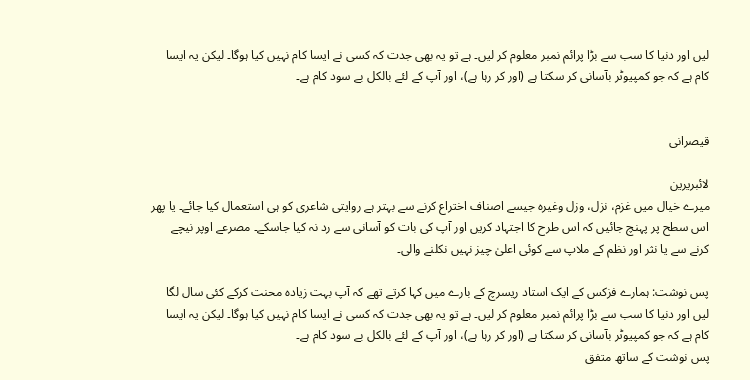لیں اور دنیا کا سب سے بڑا پرائم نمبر معلوم کر لیں۔ ہے تو یہ بھی جدت کہ کسی نے ایسا کام نہیں کیا ہوگا۔ لیکن یہ ایسا کام ہے کہ جو کمپیوٹر بآسانی کر سکتا ہے (اور کر رہا ہے)، اور آپ کے لئے بالکل بے سود کام ہے۔


قیصرانی

لائبریرین
میرے خیال میں غزم، نزل، وزل وغیرہ جیسے اصناف اختراع کرنے سے بہتر ہے روایتی شاعری کو ہی استعمال کیا جائے۔ یا پھر اس سطح پر پہنچ جائیں کہ اس طرح کا اجتہاد کریں اور آپ کی بات کو آسانی سے رد نہ کیا جاسکے۔ مصرعے اوپر نیچے کرنے سے یا نثر اور نظم کے ملاپ سے کوئی اعلیٰ چیز نہیں نکلنے والی۔

پس نوشت: ہمارے فزکس کے ایک استاد ریسرچ کے بارے میں کہا کرتے تھے کہ آپ بہت زیادہ محنت کرکے کئی سال لگا لیں اور دنیا کا سب سے بڑا پرائم نمبر معلوم کر لیں۔ ہے تو یہ بھی جدت کہ کسی نے ایسا کام نہیں کیا ہوگا۔ لیکن یہ ایسا کام ہے کہ جو کمپیوٹر بآسانی کر سکتا ہے (اور کر رہا ہے)، اور آپ کے لئے بالکل بے سود کام ہے۔
پس نوشت کے ساتھ متفق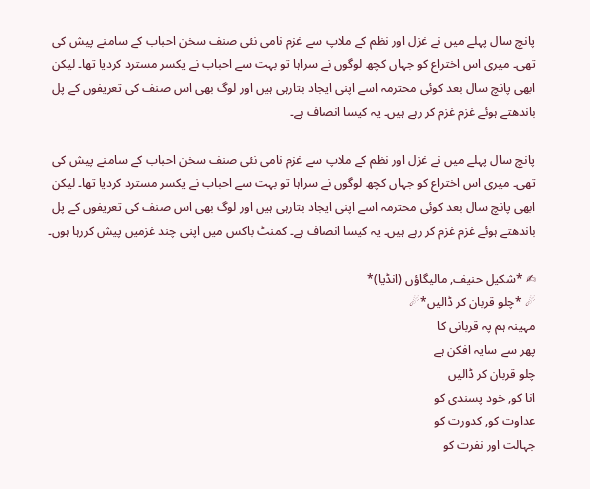پانچ سال پہلے میں نے غزل اور نظم کے ملاپ سے غزم نامی نئی صنف سخن احباب کے سامنے پیش کی تھی۔ میری اس اختراع کو جہاں کچھ لوگوں نے سراہا تو بہت سے احباب نے یکسر مسترد کردیا تھا۔ لیکن ابھی پانچ سال بعد کوئی محترمہ اسے اپنی ایجاد بتارہی ہیں اور لوگ بھی اس صنف کی تعریفوں کے پل باندھتے ہوئے غزم غزم کر رہے ہیں۔ یہ کیسا انصاف ہے۔

پانچ سال پہلے میں نے غزل اور نظم کے ملاپ سے غزم نامی نئی صنف سخن احباب کے سامنے پیش کی تھی۔ میری اس اختراع کو جہاں کچھ لوگوں نے سراہا تو بہت سے احباب نے یکسر مسترد کردیا تھا۔ لیکن ابھی پانچ سال بعد کوئی محترمہ اسے اپنی ایجاد بتارہی ہیں اور لوگ بھی اس صنف کی تعریفوں کے پل باندھتے ہوئے غزم غزم کر رہے ہیں۔ یہ کیسا انصاف ہے۔ کمنٹ باکس میں اپنی چند غزمیں پیش کررہا ہوں۔

✍ *شکیل حنیف, مالیگاؤں (انڈیا)*
☄ *چلو قربان کر ڈالیں*☄
مہینہ ہم پہ قربانی کا
پھر سے سایہ افکن ہے
چلو قربان کر ڈالیں
انا کو, خود پسندی کو
عداوت کو, کدورت کو
جہالت اور نفرت کو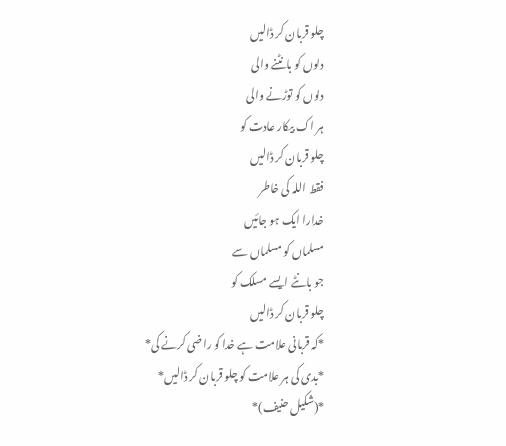چلو قربان کر ڈالیں
دلوں کو بانٹنے والی
دلوں کو توڑنے والی
ہر اک بیکار عادت کو
چلو قربان کر ڈالیں
فقط اللہ کی خاطر
خدارا ایک ہو جائیں
مسلماں کو مسلماں سے
جو بانٹے ایسے مسلک کو
چلو قربان کر ڈالیں
*کہ قربانی علامت ہے خدا کو راضی کرنے کی*
*بدی کی ہر علامت کو چلو قربان کر ڈالیں*
*(شکیل حنیف)*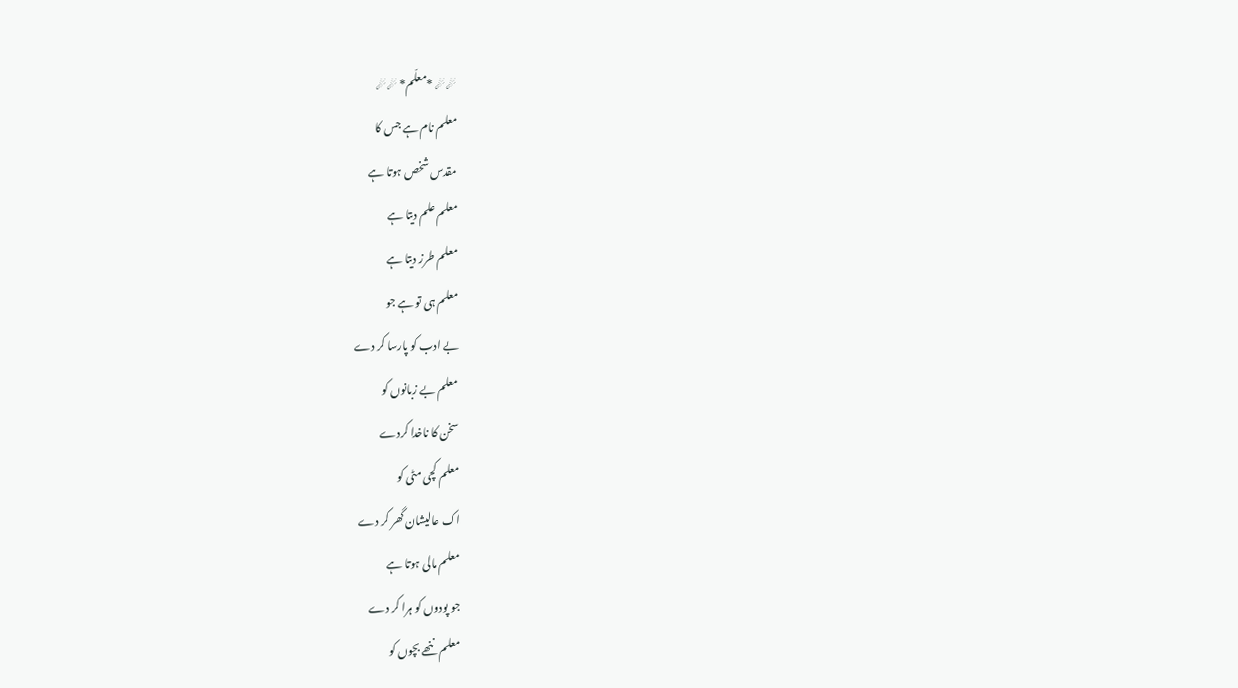☄☄ *معلّم* ☄☄
معلم نام ہے جس کا
مقدس شخص ہوتا ہے
معلم علم دیتا ہے
معلم طرز دیتا ہے
معلم ہی تو ہے جو
بے ادب کو پارسا کر دے
معلم بے زبانوں کو
سخن کا ناخدا کردے
معلم کچی مٹی کو
اک عالیشان گھر کر دے
معلم مالی ہوتا ہے
جو پودوں کو ہرا کر دے
معلم ننھے بچوں کو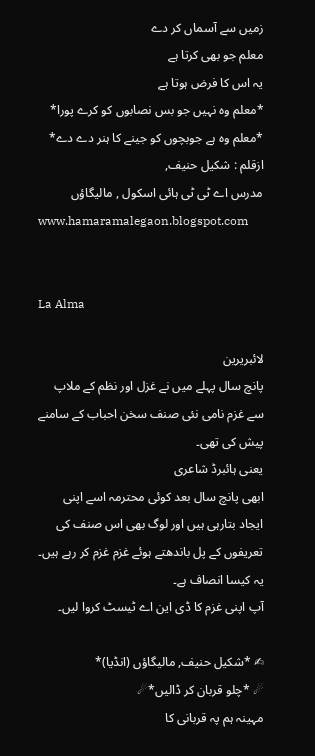زمیں سے آسماں کر دے
معلم جو بھی کرتا ہے
یہ اس کا فرض ہوتا ہے
*معلم وہ نہیں جو بس نصابوں کو کرے پورا*
*معلم وہ ہے جوبچوں کو جینے کا ہنر دے دے*
ازقلم : شکیل حنیف,
مدرس اے ٹی ٹی ہائی اسکول , مالیگاؤں
www.hamaramalegaon.blogspot.com


La Alma

لائبریرین
پانچ سال پہلے میں نے غزل اور نظم کے ملاپ سے غزم نامی نئی صنف سخن احباب کے سامنے پیش کی تھی۔
یعنی ہائبرڈ شاعری
ابھی پانچ سال بعد کوئی محترمہ اسے اپنی ایجاد بتارہی ہیں اور لوگ بھی اس صنف کی تعریفوں کے پل باندھتے ہوئے غزم غزم کر رہے ہیں۔ یہ کیسا انصاف ہے۔
آپ اپنی غزم کا ڈی این اے ٹیسٹ کروا لیں۔

✍ *شکیل حنیف, مالیگاؤں (انڈیا)*
☄ *چلو قربان کر ڈالیں*☄
مہینہ ہم پہ قربانی کا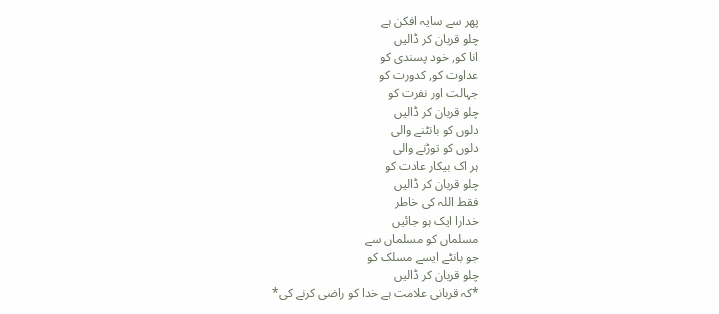پھر سے سایہ افکن ہے
چلو قربان کر ڈالیں
انا کو, خود پسندی کو
عداوت کو, کدورت کو
جہالت اور نفرت کو
چلو قربان کر ڈالیں
دلوں کو بانٹنے والی
دلوں کو توڑنے والی
ہر اک بیکار عادت کو
چلو قربان کر ڈالیں
فقط اللہ کی خاطر
خدارا ایک ہو جائیں
مسلماں کو مسلماں سے
جو بانٹے ایسے مسلک کو
چلو قربان کر ڈالیں
*کہ قربانی علامت ہے خدا کو راضی کرنے کی*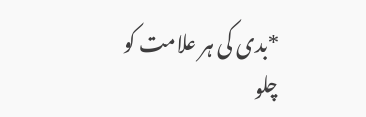*بدی کی ہر علامت کو چلو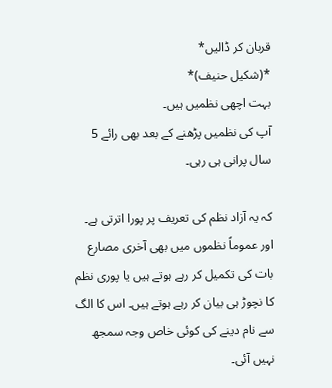قربان کر ڈالیں*
*(شکیل حنیف)*
بہت اچھی نظمیں ہیں۔
آپ کی نظمیں پڑھنے کے بعد بھی رائے 5 سال پرانی ہی رہی۔

کہ یہ آزاد نظم کی تعریف پر پورا اترتی ہے۔ اور عموماً نظموں میں بھی آخری مصارع بات کی تکمیل کر رہے ہوتے ہیں یا پوری نظم کا نچوڑ ہی بیان کر رہے ہوتے ہیں۔ اس کا الگ سے نام دینے کی کوئی خاص وجہ سمجھ نہیں آئی۔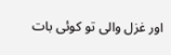اور غزل والی تو کوئی بات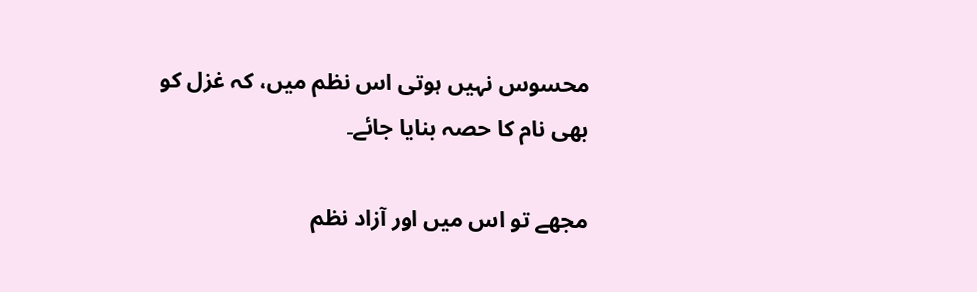محسوس نہیں ہوتی اس نظم میں، کہ غزل کو بھی نام کا حصہ بنایا جائے۔

مجھے تو اس میں اور آزاد نظم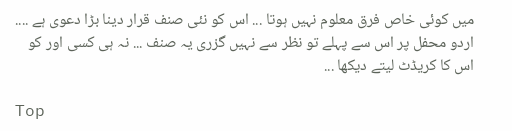میں کوئی خاص فرق معلوم نہیں ہوتا ... اس کو نئی صنف قرار دینا بڑا دعوی ہے ....
اردو محفل پر اس سے پہلے تو نظر سے نہیں گزری یہ صنف ... نہ ہی کسی اور کو اس کا کریڈٹ لیتے دیکھا ...

Top